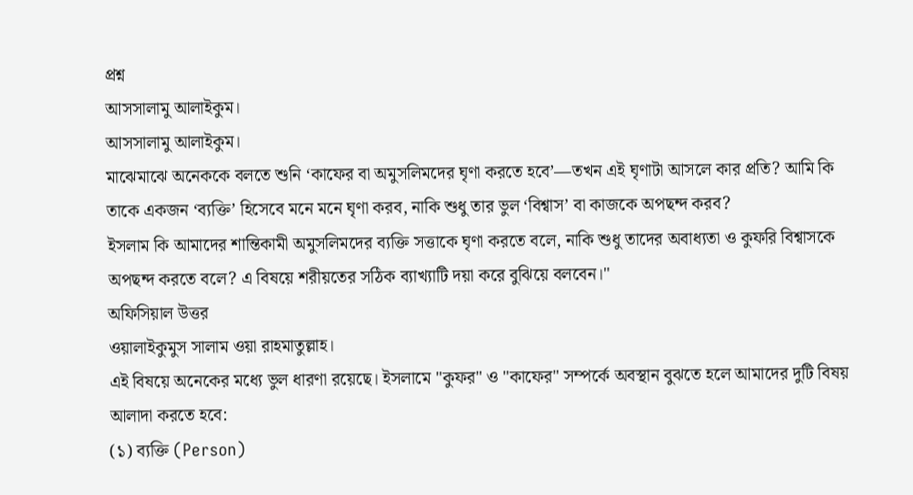প্রশ্ন
আসসালামু আলাইকুম।
আসসালামু আলাইকুম।
মাঝেমাঝে অনেককে বলতে শুনি ‘কাফের বা অমুসলিমদের ঘৃণা করতে হবে’—তখন এই ঘৃণাটা আসলে কার প্রতি? আমি কি তাকে একজন ‘ব্যক্তি’ হিসেবে মনে মনে ঘৃণা করব, নাকি শুধু তার ভুল ‘বিশ্বাস’ বা কাজকে অপছন্দ করব?
ইসলাম কি আমাদের শান্তিকামী অমুসলিমদের ব্যক্তি সত্তাকে ঘৃণা করতে বলে, নাকি শুধু তাদের অবাধ্যতা ও কুফরি বিশ্বাসকে অপছন্দ করতে বলে? এ বিষয়ে শরীয়তের সঠিক ব্যাখ্যাটি দয়া করে বুঝিয়ে বলবেন।"
অফিসিয়াল উত্তর
ওয়ালাইকুমুস সালাম ওয়া রাহমাতুল্লাহ।
এই বিষয়ে অনেকের মধ্যে ভুল ধারণা রয়েছে। ইসলামে "কুফর" ও "কাফের" সম্পর্কে অবস্থান বুঝতে হলে আমাদের দুটি বিষয় আলাদা করতে হবে:
(১) ব্যক্তি (Person)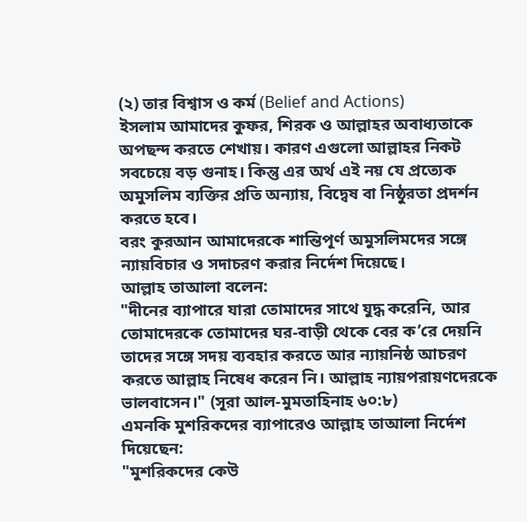(২) তার বিশ্বাস ও কর্ম (Belief and Actions)
ইসলাম আমাদের কুফর, শিরক ও আল্লাহর অবাধ্যতাকে অপছন্দ করতে শেখায়। কারণ এগুলো আল্লাহর নিকট সবচেয়ে বড় গুনাহ। কিন্তু এর অর্থ এই নয় যে প্রত্যেক অমুসলিম ব্যক্তির প্রতি অন্যায়, বিদ্বেষ বা নিষ্ঠুরতা প্রদর্শন করতে হবে।
বরং কুরআন আমাদেরকে শান্তিপূর্ণ অমুসলিমদের সঙ্গে ন্যায়বিচার ও সদাচরণ করার নির্দেশ দিয়েছে।
আল্লাহ তাআলা বলেন:
"দীনের ব্যাপারে যারা তোমাদের সাথে যুদ্ধ করেনি, আর তোমাদেরকে তোমাদের ঘর-বাড়ী থেকে বের ক’রে দেয়নি তাদের সঙ্গে সদয় ব্যবহার করতে আর ন্যায়নিষ্ঠ আচরণ করতে আল্লাহ নিষেধ করেন নি। আল্লাহ ন্যায়পরায়ণদেরকে ভালবাসেন।" (সূরা আল-মুমতাহিনাহ ৬০:৮)
এমনকি মুশরিকদের ব্যাপারেও আল্লাহ তাআলা নির্দেশ দিয়েছেন:
"মুশরিকদের কেউ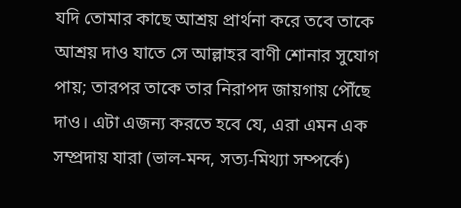যদি তোমার কাছে আশ্রয় প্রার্থনা করে তবে তাকে আশ্রয় দাও যাতে সে আল্লাহর বাণী শোনার সুযোগ পায়; তারপর তাকে তার নিরাপদ জায়গায় পৌঁছে দাও। এটা এজন্য করতে হবে যে, এরা এমন এক সম্প্রদায় যারা (ভাল-মন্দ, সত্য-মিথ্যা সম্পর্কে)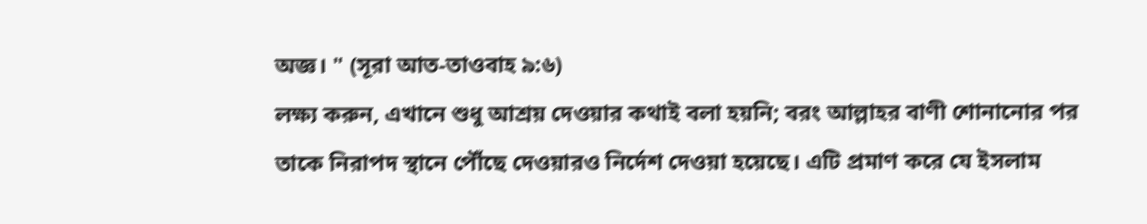অজ্ঞ। " (সূরা আত-তাওবাহ ৯:৬)
লক্ষ্য করুন, এখানে শুধু আশ্রয় দেওয়ার কথাই বলা হয়নি; বরং আল্লাহর বাণী শোনানোর পর তাকে নিরাপদ স্থানে পৌঁছে দেওয়ারও নির্দেশ দেওয়া হয়েছে। এটি প্রমাণ করে যে ইসলাম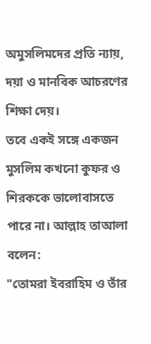অমুসলিমদের প্রতি ন্যায়, দয়া ও মানবিক আচরণের শিক্ষা দেয়।
তবে একই সঙ্গে একজন মুসলিম কখনো কুফর ও শিরককে ভালোবাসতে পারে না। আল্লাহ তাআলা বলেন:
"তোমরা ইবরাহিম ও তাঁর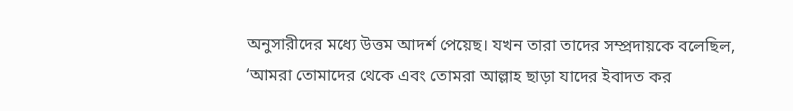অনুসারীদের মধ্যে উত্তম আদর্শ পেয়েছ। যখন তারা তাদের সম্প্রদায়কে বলেছিল, ‘আমরা তোমাদের থেকে এবং তোমরা আল্লাহ ছাড়া যাদের ইবাদত কর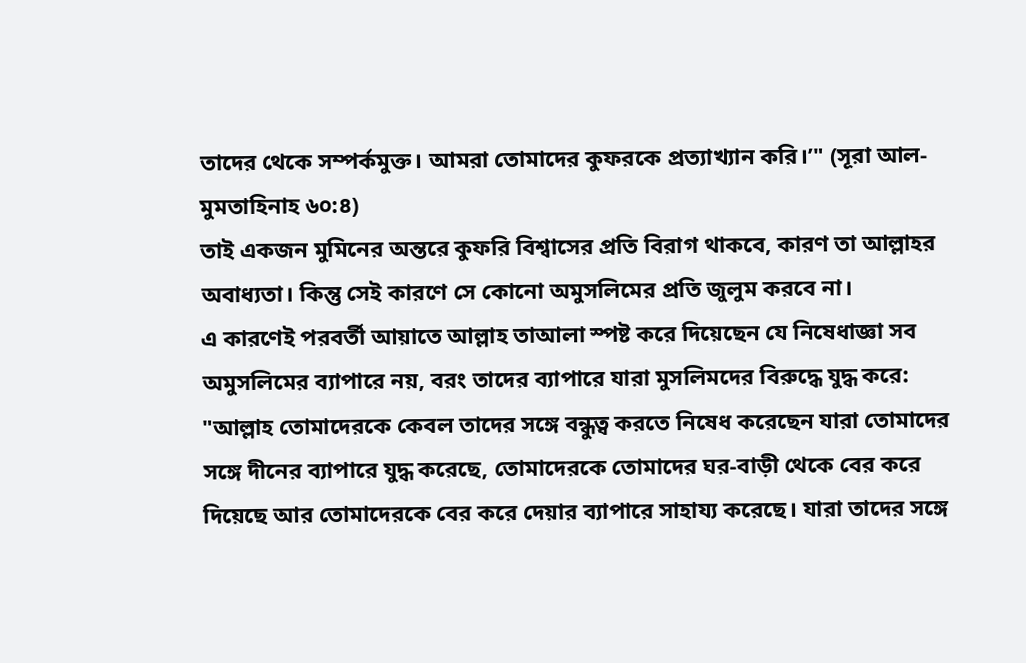তাদের থেকে সম্পর্কমুক্ত। আমরা তোমাদের কুফরকে প্রত্যাখ্যান করি।’" (সূরা আল-মুমতাহিনাহ ৬০:৪)
তাই একজন মুমিনের অন্তরে কুফরি বিশ্বাসের প্রতি বিরাগ থাকবে, কারণ তা আল্লাহর অবাধ্যতা। কিন্তু সেই কারণে সে কোনো অমুসলিমের প্রতি জুলুম করবে না।
এ কারণেই পরবর্তী আয়াতে আল্লাহ তাআলা স্পষ্ট করে দিয়েছেন যে নিষেধাজ্ঞা সব অমুসলিমের ব্যাপারে নয়, বরং তাদের ব্যাপারে যারা মুসলিমদের বিরুদ্ধে যুদ্ধ করে:
"আল্লাহ তোমাদেরকে কেবল তাদের সঙ্গে বন্ধুত্ব করতে নিষেধ করেছেন যারা তোমাদের সঙ্গে দীনের ব্যাপারে যুদ্ধ করেছে, তোমাদেরকে তোমাদের ঘর-বাড়ী থেকে বের করে দিয়েছে আর তোমাদেরকে বের করে দেয়ার ব্যাপারে সাহায্য করেছে। যারা তাদের সঙ্গে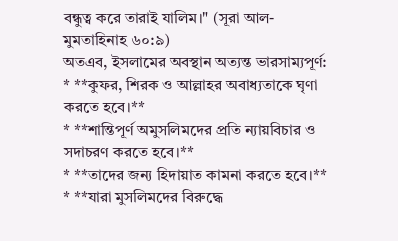বন্ধুত্ব করে তারাই যালিম।" (সূরা আল-মুমতাহিনাহ ৬০:৯)
অতএব, ইসলামের অবস্থান অত্যন্ত ভারসাম্যপূর্ণ:
* **কুফর, শিরক ও আল্লাহর অবাধ্যতাকে ঘৃণা করতে হবে।**
* **শান্তিপূর্ণ অমুসলিমদের প্রতি ন্যায়বিচার ও সদাচরণ করতে হবে।**
* **তাদের জন্য হিদায়াত কামনা করতে হবে।**
* **যারা মুসলিমদের বিরুদ্ধে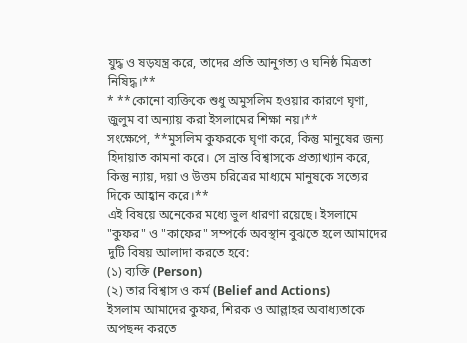যুদ্ধ ও ষড়যন্ত্র করে, তাদের প্রতি আনুগত্য ও ঘনিষ্ঠ মিত্রতা নিষিদ্ধ।**
* **কোনো ব্যক্তিকে শুধু অমুসলিম হওয়ার কারণে ঘৃণা, জুলুম বা অন্যায় করা ইসলামের শিক্ষা নয়।**
সংক্ষেপে, **মুসলিম কুফরকে ঘৃণা করে, কিন্তু মানুষের জন্য হিদায়াত কামনা করে। সে ভ্রান্ত বিশ্বাসকে প্রত্যাখ্যান করে, কিন্তু ন্যায়, দয়া ও উত্তম চরিত্রের মাধ্যমে মানুষকে সত্যের দিকে আহ্বান করে।**
এই বিষয়ে অনেকের মধ্যে ভুল ধারণা রয়েছে। ইসলামে "কুফর" ও "কাফের" সম্পর্কে অবস্থান বুঝতে হলে আমাদের দুটি বিষয় আলাদা করতে হবে:
(১) ব্যক্তি (Person)
(২) তার বিশ্বাস ও কর্ম (Belief and Actions)
ইসলাম আমাদের কুফর, শিরক ও আল্লাহর অবাধ্যতাকে অপছন্দ করতে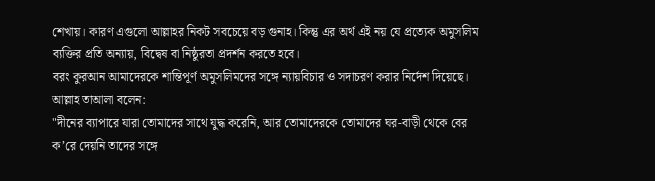শেখায়। কারণ এগুলো আল্লাহর নিকট সবচেয়ে বড় গুনাহ। কিন্তু এর অর্থ এই নয় যে প্রত্যেক অমুসলিম ব্যক্তির প্রতি অন্যায়, বিদ্বেষ বা নিষ্ঠুরতা প্রদর্শন করতে হবে।
বরং কুরআন আমাদেরকে শান্তিপূর্ণ অমুসলিমদের সঙ্গে ন্যায়বিচার ও সদাচরণ করার নির্দেশ দিয়েছে।
আল্লাহ তাআলা বলেন:
"দীনের ব্যাপারে যারা তোমাদের সাথে যুদ্ধ করেনি, আর তোমাদেরকে তোমাদের ঘর-বাড়ী থেকে বের ক’রে দেয়নি তাদের সঙ্গে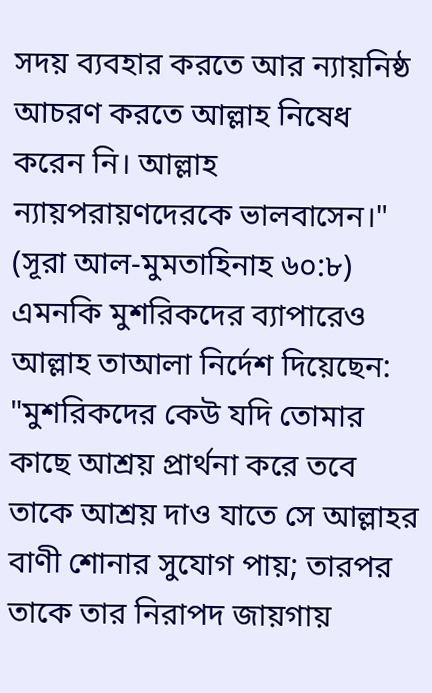সদয় ব্যবহার করতে আর ন্যায়নিষ্ঠ আচরণ করতে আল্লাহ নিষেধ করেন নি। আল্লাহ ন্যায়পরায়ণদেরকে ভালবাসেন।" (সূরা আল-মুমতাহিনাহ ৬০:৮)
এমনকি মুশরিকদের ব্যাপারেও আল্লাহ তাআলা নির্দেশ দিয়েছেন:
"মুশরিকদের কেউ যদি তোমার কাছে আশ্রয় প্রার্থনা করে তবে তাকে আশ্রয় দাও যাতে সে আল্লাহর বাণী শোনার সুযোগ পায়; তারপর তাকে তার নিরাপদ জায়গায়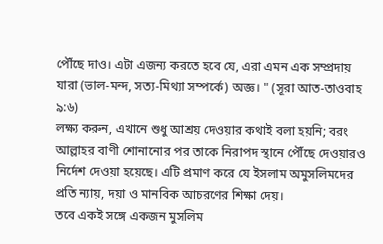পৌঁছে দাও। এটা এজন্য করতে হবে যে, এরা এমন এক সম্প্রদায় যারা (ভাল-মন্দ, সত্য-মিথ্যা সম্পর্কে) অজ্ঞ। " (সূরা আত-তাওবাহ ৯:৬)
লক্ষ্য করুন, এখানে শুধু আশ্রয় দেওয়ার কথাই বলা হয়নি; বরং আল্লাহর বাণী শোনানোর পর তাকে নিরাপদ স্থানে পৌঁছে দেওয়ারও নির্দেশ দেওয়া হয়েছে। এটি প্রমাণ করে যে ইসলাম অমুসলিমদের প্রতি ন্যায়, দয়া ও মানবিক আচরণের শিক্ষা দেয়।
তবে একই সঙ্গে একজন মুসলিম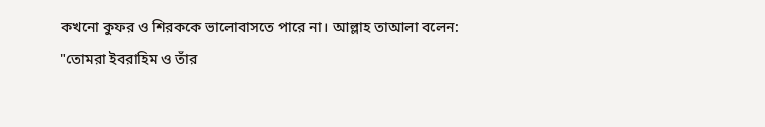কখনো কুফর ও শিরককে ভালোবাসতে পারে না। আল্লাহ তাআলা বলেন:
"তোমরা ইবরাহিম ও তাঁর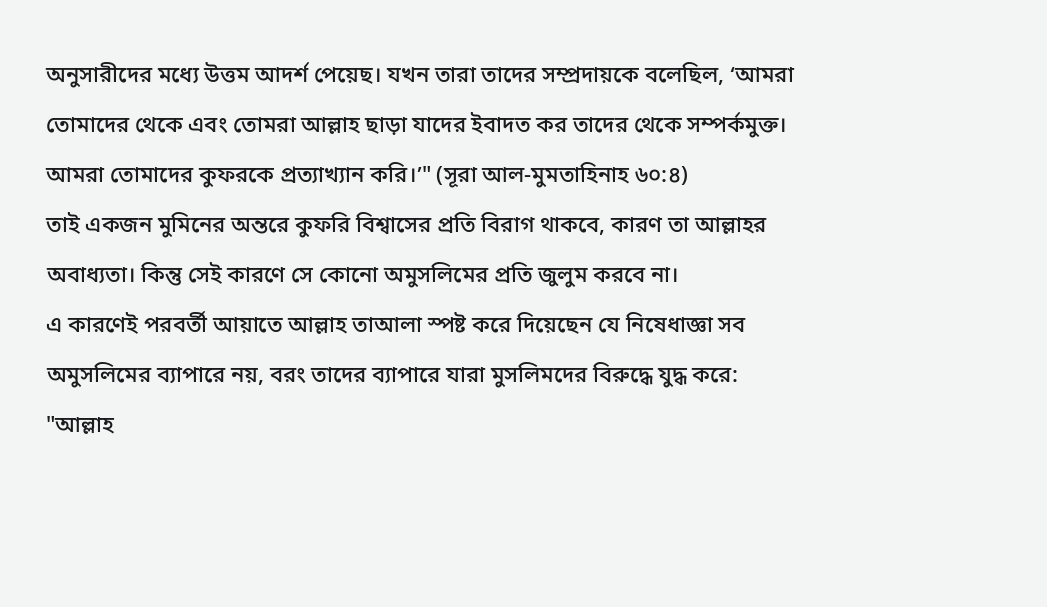অনুসারীদের মধ্যে উত্তম আদর্শ পেয়েছ। যখন তারা তাদের সম্প্রদায়কে বলেছিল, ‘আমরা তোমাদের থেকে এবং তোমরা আল্লাহ ছাড়া যাদের ইবাদত কর তাদের থেকে সম্পর্কমুক্ত। আমরা তোমাদের কুফরকে প্রত্যাখ্যান করি।’" (সূরা আল-মুমতাহিনাহ ৬০:৪)
তাই একজন মুমিনের অন্তরে কুফরি বিশ্বাসের প্রতি বিরাগ থাকবে, কারণ তা আল্লাহর অবাধ্যতা। কিন্তু সেই কারণে সে কোনো অমুসলিমের প্রতি জুলুম করবে না।
এ কারণেই পরবর্তী আয়াতে আল্লাহ তাআলা স্পষ্ট করে দিয়েছেন যে নিষেধাজ্ঞা সব অমুসলিমের ব্যাপারে নয়, বরং তাদের ব্যাপারে যারা মুসলিমদের বিরুদ্ধে যুদ্ধ করে:
"আল্লাহ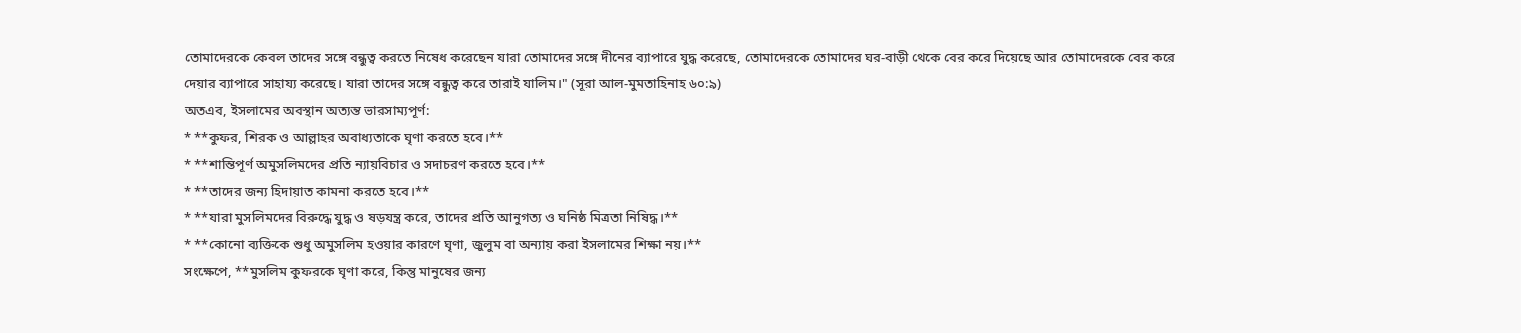তোমাদেরকে কেবল তাদের সঙ্গে বন্ধুত্ব করতে নিষেধ করেছেন যারা তোমাদের সঙ্গে দীনের ব্যাপারে যুদ্ধ করেছে, তোমাদেরকে তোমাদের ঘর-বাড়ী থেকে বের করে দিয়েছে আর তোমাদেরকে বের করে দেয়ার ব্যাপারে সাহায্য করেছে। যারা তাদের সঙ্গে বন্ধুত্ব করে তারাই যালিম।" (সূরা আল-মুমতাহিনাহ ৬০:৯)
অতএব, ইসলামের অবস্থান অত্যন্ত ভারসাম্যপূর্ণ:
* **কুফর, শিরক ও আল্লাহর অবাধ্যতাকে ঘৃণা করতে হবে।**
* **শান্তিপূর্ণ অমুসলিমদের প্রতি ন্যায়বিচার ও সদাচরণ করতে হবে।**
* **তাদের জন্য হিদায়াত কামনা করতে হবে।**
* **যারা মুসলিমদের বিরুদ্ধে যুদ্ধ ও ষড়যন্ত্র করে, তাদের প্রতি আনুগত্য ও ঘনিষ্ঠ মিত্রতা নিষিদ্ধ।**
* **কোনো ব্যক্তিকে শুধু অমুসলিম হওয়ার কারণে ঘৃণা, জুলুম বা অন্যায় করা ইসলামের শিক্ষা নয়।**
সংক্ষেপে, **মুসলিম কুফরকে ঘৃণা করে, কিন্তু মানুষের জন্য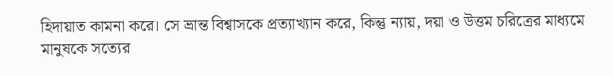হিদায়াত কামনা করে। সে ভ্রান্ত বিশ্বাসকে প্রত্যাখ্যান করে, কিন্তু ন্যায়, দয়া ও উত্তম চরিত্রের মাধ্যমে মানুষকে সত্যের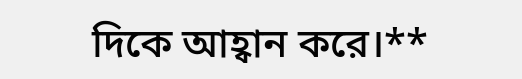দিকে আহ্বান করে।**